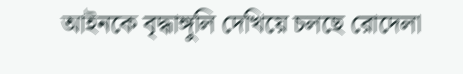আইনকে বৃদ্ধাঙ্গুলি দেখিয়ে চলছে রোদেলা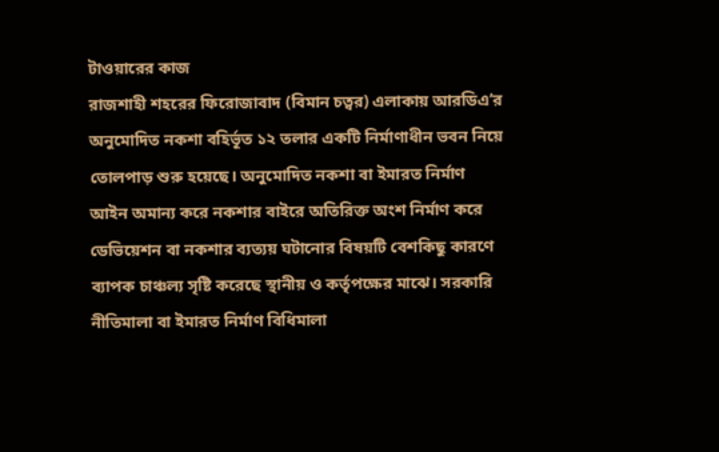টাওয়ারের কাজ
রাজশাহী শহরের ফিরোজাবাদ (বিমান চত্বর) এলাকায় আরডিএ’র অনুমোদিত নকশা বহির্ভূত ১২ তলার একটি নির্মাণাধীন ভবন নিয়ে তোলপাড় শুরু হয়েছে। অনুমোদিত নকশা বা ইমারত নির্মাণ আইন অমান্য করে নকশার বাইরে অতিরিক্ত অংশ নির্মাণ করে ডেভিয়েশন বা নকশার ব্যত্যয় ঘটানোর বিষয়টি বেশকিছু কারণে ব্যাপক চাঞ্চল্য সৃষ্টি করেছে স্থানীয় ও কর্তৃপক্ষের মাঝে। সরকারি নীতিমালা বা ইমারত নির্মাণ বিধিমালা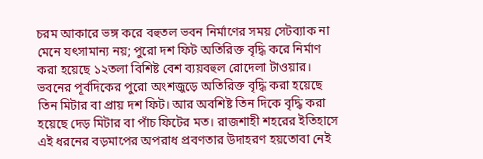চরম আকারে ভঙ্গ করে বহুতল ভবন নির্মাণের সময় সেটব্যাক না মেনে যৎসামান্য নয়; পুরো দশ ফিট অতিরিক্ত বৃদ্ধি করে নির্মাণ করা হয়েছে ১২তলা বিশিষ্ট বেশ ব্যয়বহুল রোদেলা টাওয়ার। ভবনের পূর্বদিকের পুরো অংশজুড়ে অতিরিক্ত বৃদ্ধি করা হয়েছে তিন মিটার বা প্রায় দশ ফিট। আর অবশিষ্ট তিন দিকে বৃদ্ধি করা হয়েছে দেড় মিটার বা পাঁচ ফিটের মত। রাজশাহী শহরের ইতিহাসে এই ধরনের বড়মাপের অপরাধ প্রবণতার উদাহরণ হয়তোবা নেই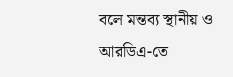বলে মন্তব্য স্থানীয় ও আরডিএ-তে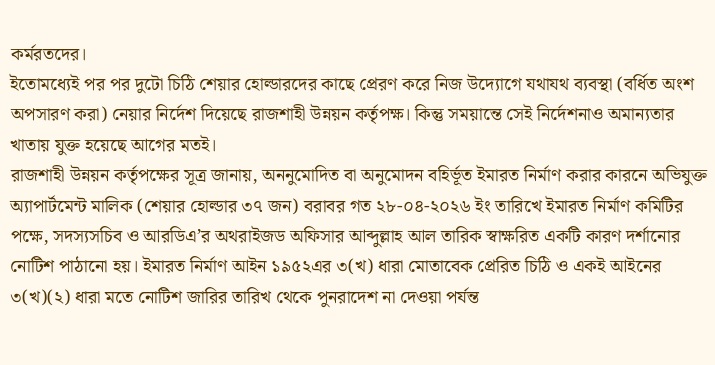কর্মরতদের।
ইতোমধ্যেই পর পর দুটো চিঠি শেয়ার হোল্ডারদের কাছে প্রেরণ করে নিজ উদ্যোগে যথাযথ ব্যবস্থা (বর্ধিত অংশ অপসারণ করা) নেয়ার নির্দেশ দিয়েছে রাজশাহী উন্নয়ন কর্তৃপক্ষ। কিন্তু সময়ান্তে সেই নির্দেশনাও অমান্যতার খাতায় যুক্ত হয়েছে আগের মতই।
রাজশাহী উন্নয়ন কর্তৃপক্ষের সূত্র জানায়, অননুমোদিত বা অনুমোদন বহির্ভূত ইমারত নির্মাণ করার কারনে অভিযুক্ত অ্যাপার্টমেন্ট মালিক (শেয়ার হোল্ডার ৩৭ জন) বরাবর গত ২৮-০৪-২০২৬ ইং তারিখে ইমারত নির্মাণ কমিটির পক্ষে, সদস্যসচিব ও আরডিএ’র অথরাইজড অফিসার আব্দুল্লাহ আল তারিক স্বাক্ষরিত একটি কারণ দর্শানোর নোটিশ পাঠানো হয়। ইমারত নির্মাণ আইন ১৯৫২এর ৩(খ) ধারা মোতাবেক প্রেরিত চিঠি ও একই আইনের ৩(খ)(২) ধারা মতে নোটিশ জারির তারিখ থেকে পুনরাদেশ না দেওয়া পর্যন্ত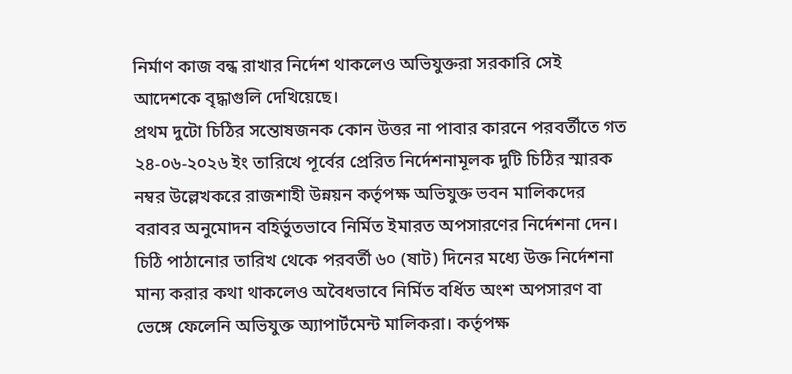নির্মাণ কাজ বন্ধ রাখার নির্দেশ থাকলেও অভিযুক্তরা সরকারি সেই আদেশকে বৃদ্ধাগুলি দেখিয়েছে।
প্রথম দুটো চিঠির সন্তোষজনক কোন উত্তর না পাবার কারনে পরবর্তীতে গত ২৪-০৬-২০২৬ ইং তারিখে পূর্বের প্রেরিত নির্দেশনামূলক দুটি চিঠির স্মারক নম্বর উল্লেখকরে রাজশাহী উন্নয়ন কর্তৃপক্ষ অভিযুক্ত ভবন মালিকদের বরাবর অনুমোদন বহির্ভুতভাবে নির্মিত ইমারত অপসারণের নির্দেশনা দেন। চিঠি পাঠানোর তারিখ থেকে পরবর্তী ৬০ (ষাট) দিনের মধ্যে উক্ত নির্দেশনা মান্য করার কথা থাকলেও অবৈধভাবে নির্মিত বর্ধিত অংশ অপসারণ বা ভেঙ্গে ফেলেনি অভিযুক্ত অ্যাপার্টমেন্ট মালিকরা। কর্তৃপক্ষ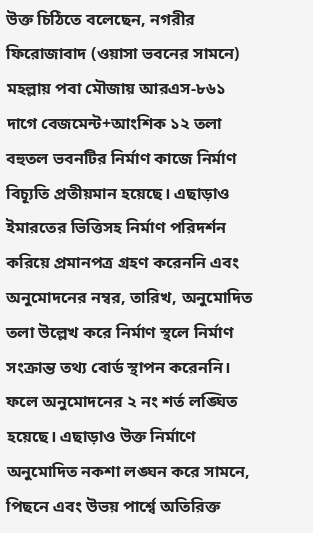উক্ত চিঠিতে বলেছেন, নগরীর ফিরোজাবাদ (ওয়াসা ভবনের সামনে) মহল্লায় পবা মৌজায় আরএস-৮৬১ দাগে বেজমেন্ট+আংশিক ১২ তলা বহুতল ভবনটির নির্মাণ কাজে নির্মাণ বিচ্যূতি প্রতীয়মান হয়েছে। এছাড়াও ইমারতের ভিত্তিসহ নির্মাণ পরিদর্শন করিয়ে প্রমানপত্র গ্রহণ করেননি এবং অনুমোদনের নম্বর, তারিখ, অনুমোদিত তলা উল্লেখ করে নির্মাণ স্থলে নির্মাণ সংক্রান্ত তথ্য বোর্ড স্থাপন করেননি। ফলে অনুমোদনের ২ নং শর্ত লঙ্ঘিত হয়েছে। এছাড়াও উক্ত নির্মাণে অনুমোদিত নকশা লঙ্ঘন করে সামনে, পিছনে এবং উভয় পার্শ্বে অতিরিক্ত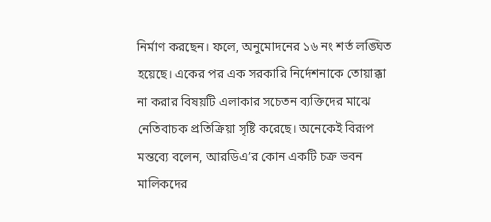নির্মাণ করছেন। ফলে, অনুমোদনের ১৬ নং শর্ত লঙ্ঘিত হয়েছে। একের পর এক সরকারি নির্দেশনাকে তোয়াক্কা না করার বিষয়টি এলাকার সচেতন ব্যক্তিদের মাঝে নেতিবাচক প্রতিক্রিয়া সৃষ্টি করেছে। অনেকেই বিরূপ মন্তব্যে বলেন, আরডিএ’র কোন একটি চক্র ভবন মালিকদের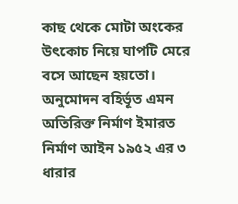কাছ থেকে মোটা অংকের উৎকোচ নিয়ে ঘাপটি মেরে বসে আছেন হয়তো। অনুমোদন বহির্ভূত এমন অতিরিক্ত নির্মাণ ইমারত নির্মাণ আইন ১৯৫২ এর ৩ ধারার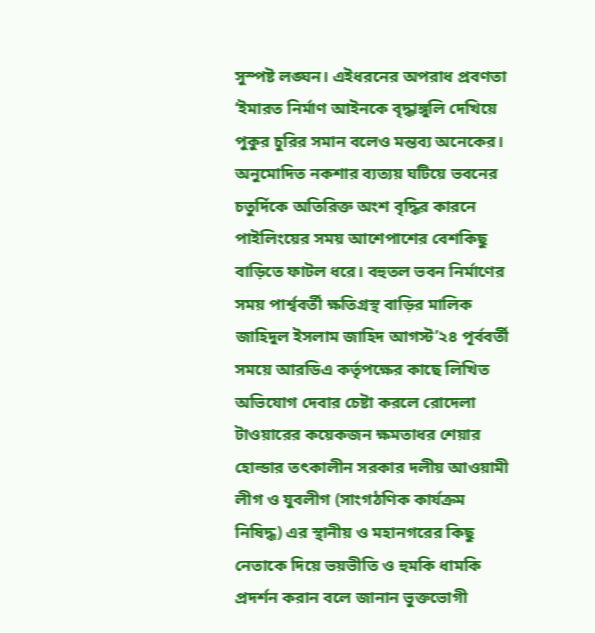সুস্পষ্ট লঙ্ঘন। এইধরনের অপরাধ প্রবণতা ‘ইমারত নির্মাণ আইনকে বৃদ্ধাঙ্গুলি দেখিয়ে পুকুর চুরির সমান বলেও মন্তব্য অনেকের।
অনুমোদিত নকশার ব্যত্যয় ঘটিয়ে ভবনের চতুর্দিকে অতিরিক্ত অংশ বৃদ্ধির কারনে পাইলিংয়ের সময় আশেপাশের বেশকিছু বাড়িতে ফাটল ধরে। বহুতল ভবন নির্মাণের সময় পার্শ্ববর্তী ক্ষতিগ্রস্থ বাড়ির মালিক জাহিদুল ইসলাম জাহিদ আগস্ট’২৪ পূর্ববর্তী সময়ে আরডিএ কর্তৃপক্ষের কাছে লিখিত অভিযোগ দেবার চেষ্টা করলে রোদেলা টাওয়ারের কয়েকজন ক্ষমতাধর শেয়ার হোল্ডার তৎকালীন সরকার দলীয় আওয়ামী লীগ ও যুবলীগ (সাংগঠণিক কার্যক্রম নিষিদ্ধ) এর স্থানীয় ও মহানগরের কিছু নেতাকে দিয়ে ভয়ভীতি ও হুমকি ধামকি প্রদর্শন করান বলে জানান ভুক্তভোগী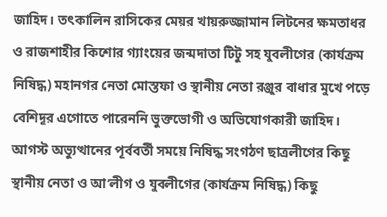জাহিদ। তৎকালিন রাসিকের মেয়র খায়রুজ্জামান লিটনের ক্ষমতাধর ও রাজশাহীর কিশোর গ্যাংয়ের জন্মদাতা টিটু সহ যুবলীগের (কার্যক্রম নিষিদ্ধ) মহানগর নেতা মোস্তফা ও স্থানীয় নেতা রঞ্জুর বাধার মুখে পড়ে বেশিদূর এগোতে পারেননি ভুক্তভোগী ও অভিযোগকারী জাহিদ। আগস্ট অভ্যুত্থানের পূর্ববর্তী সময়ে নিষিদ্ধ সংগঠণ ছাত্রলীগের কিছু স্থানীয় নেতা ও আ’লীগ ও যুবলীগের (কার্যক্রম নিষিদ্ধ) কিছু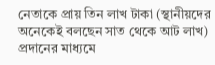নেতাকে প্রায় তিন লাখ টাকা (স্থানীয়দের অনেকেই বলছেন সাত থেকে আট লাখ) প্রদানের মাধ্যমে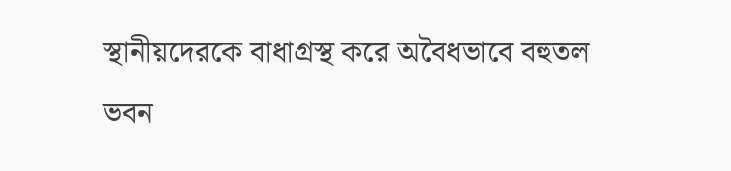স্থানীয়দেরকে বাধাগ্রস্থ করে অবৈধভাবে বহুতল ভবন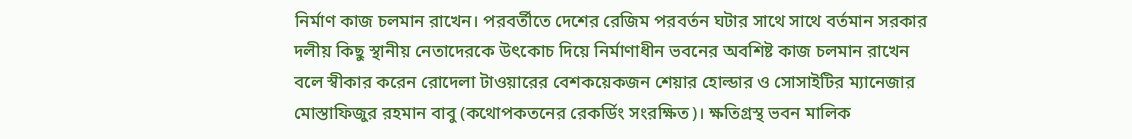নির্মাণ কাজ চলমান রাখেন। পরবর্তীতে দেশের রেজিম পরবর্তন ঘটার সাথে সাথে বর্তমান সরকার দলীয় কিছু স্থানীয় নেতাদেরকে উৎকোচ দিয়ে নির্মাণাধীন ভবনের অবশিষ্ট কাজ চলমান রাখেন বলে স্বীকার করেন রোদেলা টাওয়ারের বেশকয়েকজন শেয়ার হোল্ডার ও সোসাইটির ম্যানেজার মোস্তাফিজুর রহমান বাবু (কথোপকতনের রেকর্ডিং সংরক্ষিত)। ক্ষতিগ্রস্থ ভবন মালিক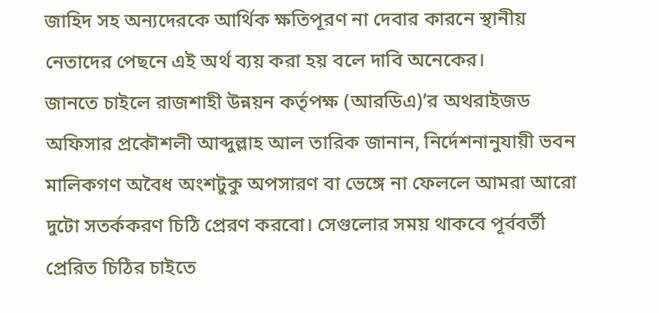জাহিদ সহ অন্যদেরকে আর্থিক ক্ষতিপূরণ না দেবার কারনে স্থানীয় নেতাদের পেছনে এই অর্থ ব্যয় করা হয় বলে দাবি অনেকের।
জানতে চাইলে রাজশাহী উন্নয়ন কর্তৃপক্ষ (আরডিএ)’র অথরাইজড অফিসার প্রকৌশলী আব্দুল্লাহ আল তারিক জানান, নির্দেশনানুযায়ী ভবন মালিকগণ অবৈধ অংশটুকু অপসারণ বা ভেঙ্গে না ফেললে আমরা আরো দুটো সতর্ককরণ চিঠি প্রেরণ করবো। সেগুলোর সময় থাকবে পূর্ববর্তী প্রেরিত চিঠির চাইতে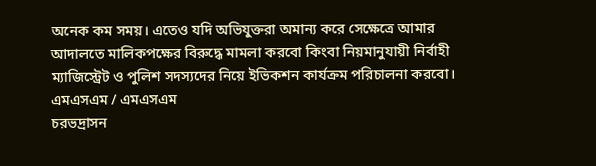অনেক কম সময়। এতেও যদি অভিযুক্তরা অমান্য করে সেক্ষেত্রে আমার আদালতে মালিকপক্ষের বিরুদ্ধে মামলা করবো কিংবা নিয়মানুযায়ী নির্বাহী ম্যাজিস্ট্রেট ও পুলিশ সদস্যদের নিয়ে ইভিকশন কার্যক্রম পরিচালনা করবো।
এমএসএম / এমএসএম
চরভদ্রাসন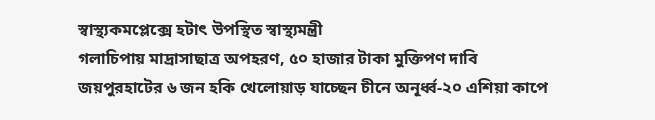স্বাস্থ্যকমপ্লেক্সে হটাৎ উপস্থিত স্বাস্থ্যমন্ত্রী
গলাচিপায় মাদ্রাসাছাত্র অপহরণ, ৫০ হাজার টাকা মুক্তিপণ দাবি
জয়পুরহাটের ৬ জন হকি খেলোয়াড় যাচ্ছেন চীনে অনূর্ধ্ব-২০ এশিয়া কাপে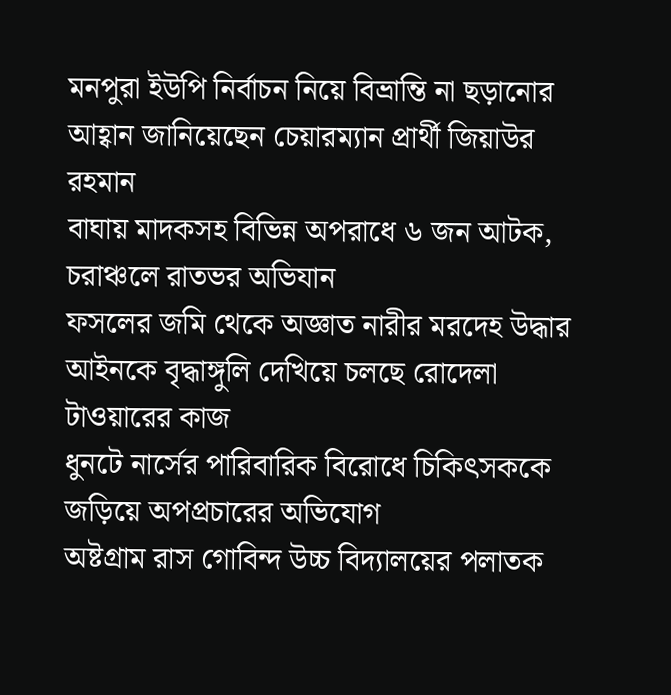মনপুরা ইউপি নির্বাচন নিয়ে বিভ্রান্তি না ছড়ানোর আহ্বান জানিয়েছেন চেয়ারম্যান প্রার্থী জিয়াউর রহমান
বাঘায় মাদকসহ বিভিন্ন অপরাধে ৬ জন আটক, চরাঞ্চলে রাতভর অভিযান
ফসলের জমি থেকে অজ্ঞাত নারীর মরদেহ উদ্ধার
আইনকে বৃদ্ধাঙ্গুলি দেখিয়ে চলছে রোদেলা টাওয়ারের কাজ
ধুনটে নার্সের পারিবারিক বিরোধে চিকিৎসককে জড়িয়ে অপপ্রচারের অভিযোগ
অষ্টগ্রাম রাস গোবিন্দ উচ্চ বিদ্যালয়ের পলাতক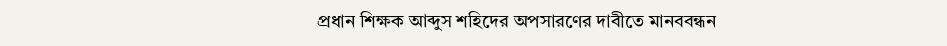প্রধান শিক্ষক আব্দুস শহিদের অপসারণের দাবীতে মানববন্ধন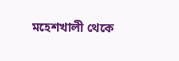মহেশখালী থেকে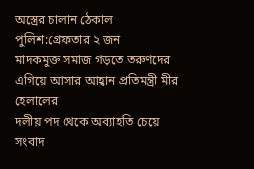অস্ত্রের চালান ঠেকাল পুলিশ:গ্রেফতার ২ জন
মাদকমুক্ত সমাজ গড়তে তরুণদের এগিয়ে আসার আহ্বান প্রতিমন্ত্রী মীর হেলালের
দলীয় পদ থেকে অব্যাহতি চেয়ে সংবাদ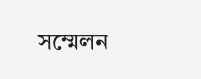সম্মেলন